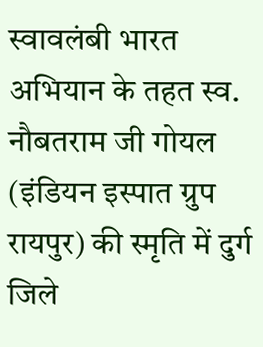स्वावलंबी भारत अभियान के तहत स्व. नौबतराम जी गोयल (इंडियन इस्पात ग्रुप रायपुर) की स्मृति में दुर्ग जिले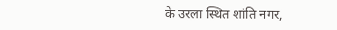के उरला स्थित शांति नगर,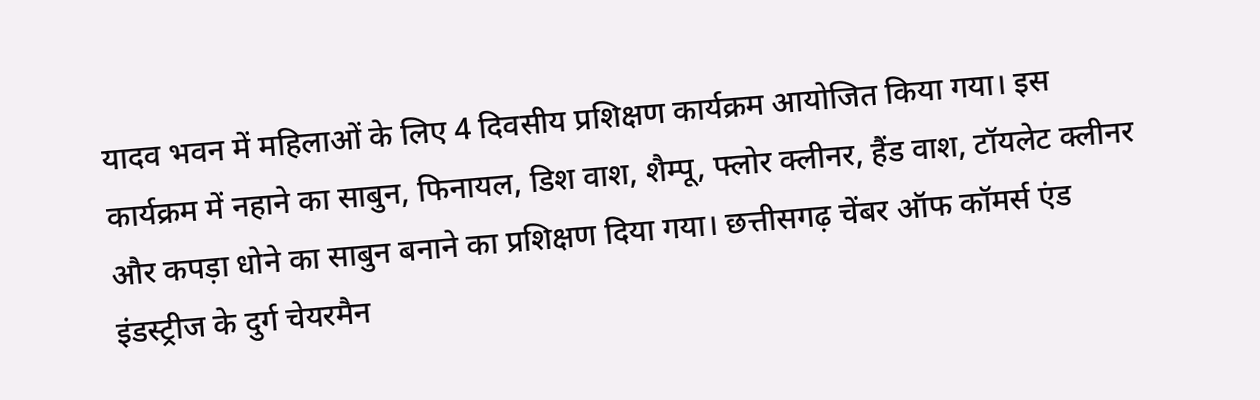यादव भवन में महिलाओं के लिए 4 दिवसीय प्रशिक्षण कार्यक्रम आयोजित किया गया। इस कार्यक्रम में नहाने का साबुन, फिनायल, डिश वाश, शैम्पू, फ्लोर क्लीनर, हैंड वाश, टॉयलेट क्लीनर और कपड़ा धोने का साबुन बनाने का प्रशिक्षण दिया गया। छत्तीसगढ़ चेंबर ऑफ कॉमर्स एंड इंडस्ट्रीज के दुर्ग चेयरमैन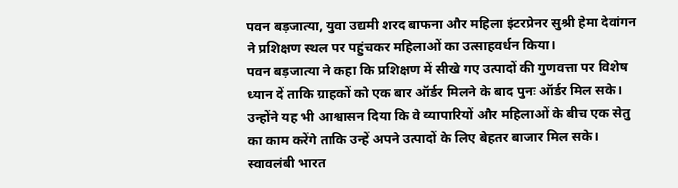पवन बड़जात्या, युवा उद्यमी शरद बाफना और महिला इंटरप्रेनर सुश्री हेमा देवांगन ने प्रशिक्षण स्थल पर पहुंचकर महिलाओं का उत्साहवर्धन किया।
पवन बड़जात्या ने कहा कि प्रशिक्षण में सीखे गए उत्पादों की गुणवत्ता पर विशेष ध्यान दें ताकि ग्राहकों को एक बार ऑर्डर मिलने के बाद पुनः ऑर्डर मिल सके। उन्होंने यह भी आश्वासन दिया कि वे व्यापारियों और महिलाओं के बीच एक सेतु का काम करेंगे ताकि उन्हें अपने उत्पादों के लिए बेहतर बाजार मिल सके।
स्वावलंबी भारत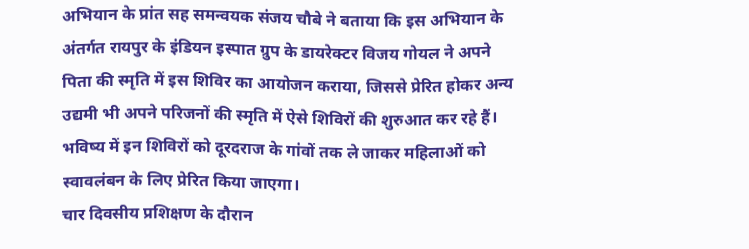अभियान के प्रांत सह समन्वयक संजय चौबे ने बताया कि इस अभियान के अंतर्गत रायपुर के इंडियन इस्पात ग्रुप के डायरेक्टर विजय गोयल ने अपने पिता की स्मृति में इस शिविर का आयोजन कराया, जिससे प्रेरित होकर अन्य उद्यमी भी अपने परिजनों की स्मृति में ऐसे शिविरों की शुरुआत कर रहे हैं। भविष्य में इन शिविरों को दूरदराज के गांवों तक ले जाकर महिलाओं को स्वावलंबन के लिए प्रेरित किया जाएगा।
चार दिवसीय प्रशिक्षण के दौरान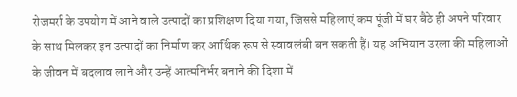रोजमर्रा के उपयोग में आने वाले उत्पादों का प्रशिक्षण दिया गया, जिससे महिलाएं कम पूंजी में घर बैठे ही अपने परिवार के साथ मिलकर इन उत्पादों का निर्माण कर आर्थिक रूप से स्वावलंबी बन सकती हैं। यह अभियान उरला की महिलाओं के जीवन में बदलाव लाने और उन्हें आत्मनिर्भर बनाने की दिशा में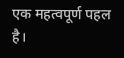एक महत्वपूर्ण पहल है।